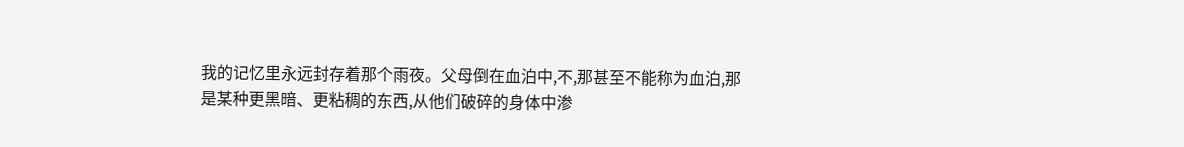我的记忆里永远封存着那个雨夜。父母倒在血泊中,不,那甚至不能称为血泊,那是某种更黑暗、更粘稠的东西,从他们破碎的身体中渗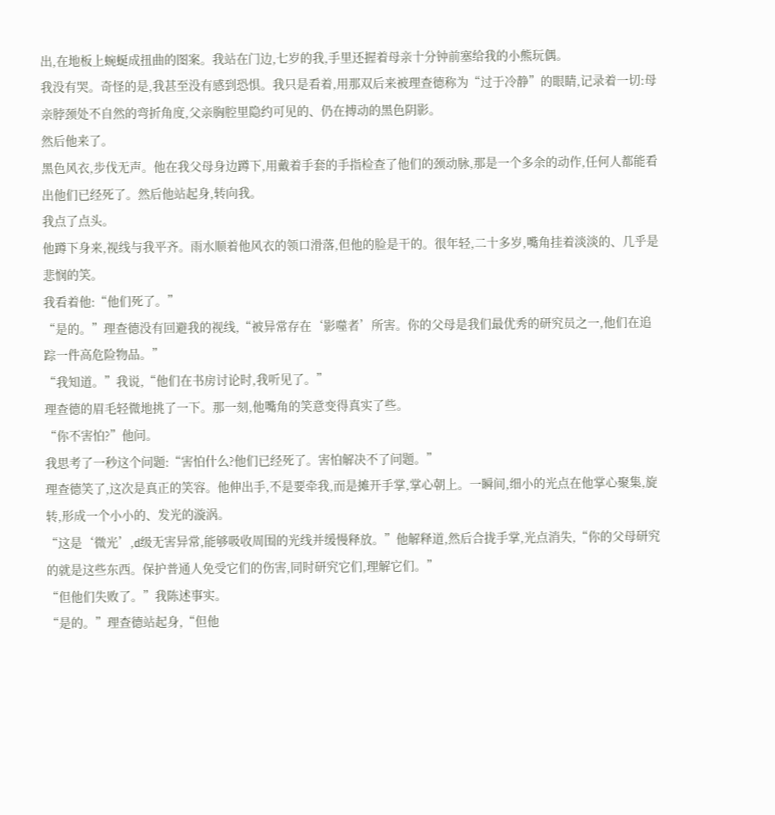出,在地板上蜿蜒成扭曲的图案。我站在门边,七岁的我,手里还握着母亲十分钟前塞给我的小熊玩偶。
我没有哭。奇怪的是,我甚至没有感到恐惧。我只是看着,用那双后来被理查德称为“过于冷静”的眼睛,记录着一切:母亲脖颈处不自然的弯折角度,父亲胸腔里隐约可见的、仍在搏动的黑色阴影。
然后他来了。
黑色风衣,步伐无声。他在我父母身边蹲下,用戴着手套的手指检查了他们的颈动脉,那是一个多余的动作,任何人都能看出他们已经死了。然后他站起身,转向我。
我点了点头。
他蹲下身来,视线与我平齐。雨水顺着他风衣的领口滑落,但他的脸是干的。很年轻,二十多岁,嘴角挂着淡淡的、几乎是悲悯的笑。
我看着他:“他们死了。”
“是的。”理查德没有回避我的视线,“被异常存在‘影噬者’所害。你的父母是我们最优秀的研究员之一,他们在追踪一件高危险物品。”
“我知道。”我说,“他们在书房讨论时,我听见了。”
理查德的眉毛轻微地挑了一下。那一刻,他嘴角的笑意变得真实了些。
“你不害怕?”他问。
我思考了一秒这个问题:“害怕什么?他们已经死了。害怕解决不了问题。”
理查德笑了,这次是真正的笑容。他伸出手,不是要牵我,而是摊开手掌,掌心朝上。一瞬间,细小的光点在他掌心聚集,旋转,形成一个小小的、发光的漩涡。
“这是‘微光’,d级无害异常,能够吸收周围的光线并缓慢释放。”他解释道,然后合拢手掌,光点消失,“你的父母研究的就是这些东西。保护普通人免受它们的伤害,同时研究它们,理解它们。”
“但他们失败了。”我陈述事实。
“是的。”理查德站起身,“但他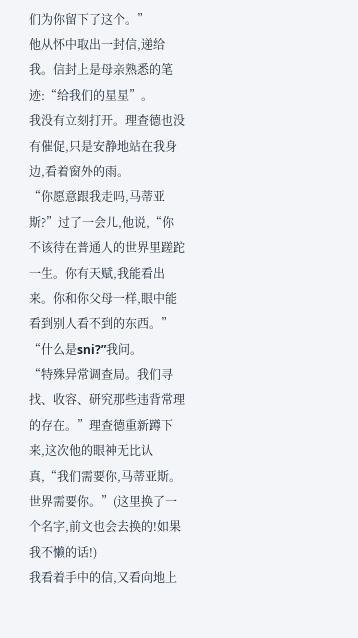们为你留下了这个。”
他从怀中取出一封信,递给我。信封上是母亲熟悉的笔迹:“给我们的星星”。
我没有立刻打开。理查德也没有催促,只是安静地站在我身边,看着窗外的雨。
“你愿意跟我走吗,马蒂亚斯?”过了一会儿,他说,“你不该待在普通人的世界里蹉跎一生。你有天赋,我能看出来。你和你父母一样,眼中能看到别人看不到的东西。”
“什么是sni?”我问。
“特殊异常调查局。我们寻找、收容、研究那些违背常理的存在。”理查德重新蹲下来,这次他的眼神无比认真,“我们需要你,马蒂亚斯。世界需要你。”(这里换了一个名字,前文也会去换的!如果我不懒的话!)
我看着手中的信,又看向地上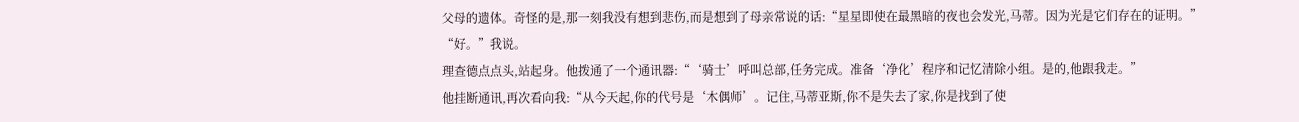父母的遗体。奇怪的是,那一刻我没有想到悲伤,而是想到了母亲常说的话:“星星即使在最黑暗的夜也会发光,马蒂。因为光是它们存在的证明。”
“好。”我说。
理查德点点头,站起身。他拨通了一个通讯器:“‘骑士’呼叫总部,任务完成。准备‘净化’程序和记忆清除小组。是的,他跟我走。”
他挂断通讯,再次看向我:“从今天起,你的代号是‘木偶师’。记住,马蒂亚斯,你不是失去了家,你是找到了使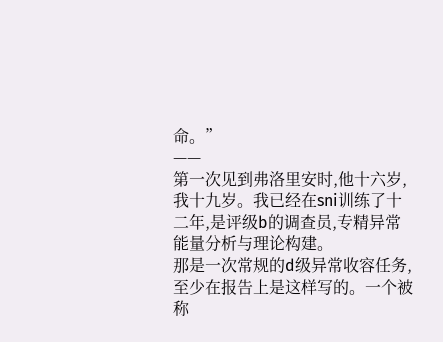命。”
——
第一次见到弗洛里安时,他十六岁,我十九岁。我已经在sni训练了十二年,是评级b的调查员,专精异常能量分析与理论构建。
那是一次常规的d级异常收容任务,至少在报告上是这样写的。一个被称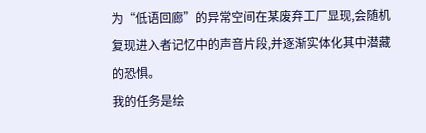为“低语回廊”的异常空间在某废弃工厂显现,会随机复现进入者记忆中的声音片段,并逐渐实体化其中潜藏的恐惧。
我的任务是绘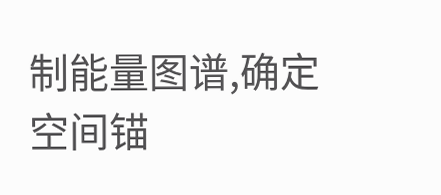制能量图谱,确定空间锚